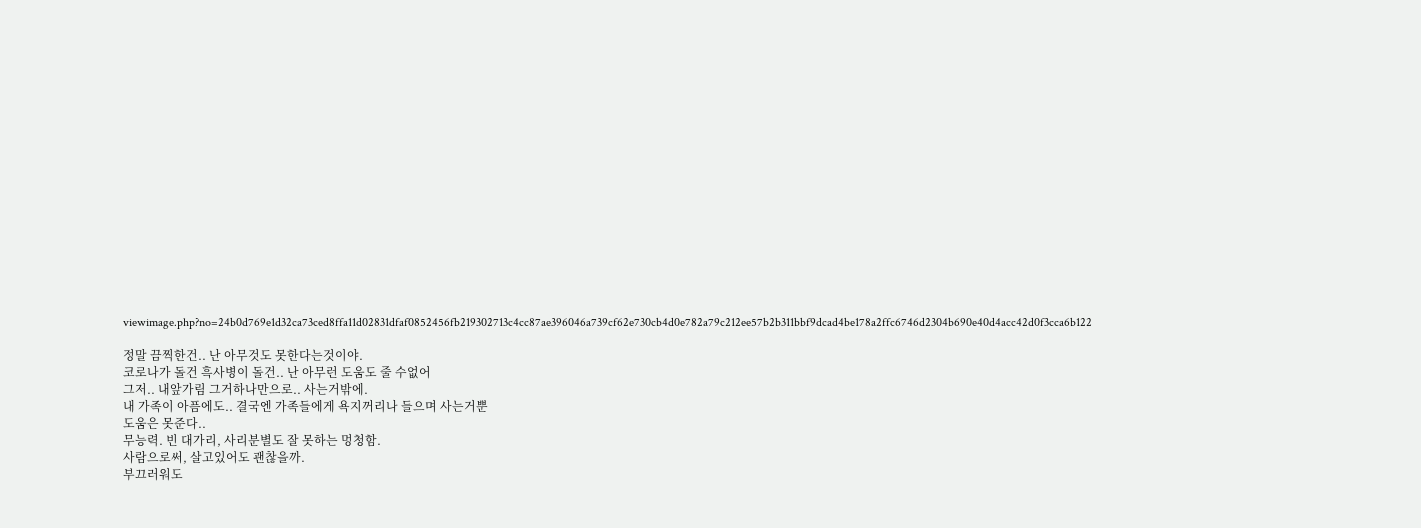viewimage.php?no=24b0d769e1d32ca73ced8ffa11d02831dfaf0852456fb219302713c4cc87ae396046a739cf62e730cb4d0e782a79c212ee57b2b311bbf9dcad4be178a2ffc6746d2304b690e40d4acc42d0f3cca6b122

정말 끔찍한건.. 난 아무것도 못한다는것이야.
코로나가 돌건 흑사병이 돌건.. 난 아무런 도움도 줄 수없어
그저.. 내앞가림 그거하나만으로.. 사는거밖에.
내 가족이 아픔에도.. 결국엔 가족들에게 욕지꺼리나 들으며 사는거뿐
도움은 못준다..
무능력. 빈 대가리, 사리분별도 잘 못하는 멍청함.
사람으로써, 살고있어도 괜찮을까.
부끄러워도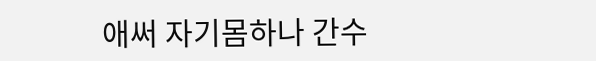애써 자기몸하나 간수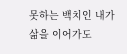못하는 백치인 내가
삶을 이어가도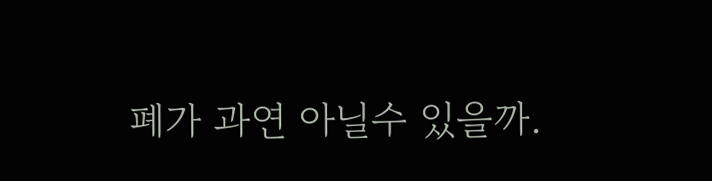폐가 과연 아닐수 있을까.